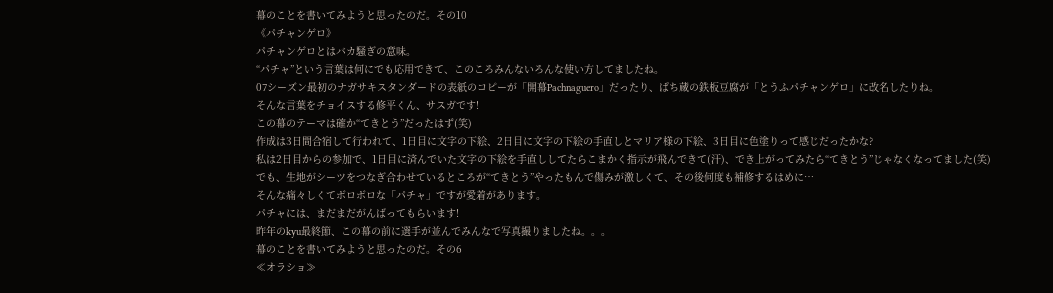幕のことを書いてみようと思ったのだ。その10
《パチャンゲロ》
パチャンゲロとはバカ騒ぎの意味。
“パチャ”という言葉は何にでも応用できて、このころみんないろんな使い方してましたね。
07シーズン最初のナガサキスタンダードの表紙のコピーが「開幕Pachnaguero」だったり、ぱち蔵の鉄板豆腐が「とうふパチャンゲロ」に改名したりね。
そんな言葉をチョイスする修平くん、サスガです!
この幕のテーマは確か“てきとう”だったはず(笑)
作成は3日間合宿して行われて、1日目に文字の下絵、2日目に文字の下絵の手直しとマリア様の下絵、3日目に色塗りって感じだったかな?
私は2日目からの参加で、1日目に済んでいた文字の下絵を手直ししてたらこまかく指示が飛んできて(汗)、でき上がってみたら“てきとう”じゃなくなってました(笑)
でも、生地がシーツをつなぎ合わせているところが“てきとう”やったもんで傷みが激しくて、その後何度も補修するはめに…
そんな痛々しくてボロボロな「パチャ」ですが愛着があります。
パチャには、まだまだがんばってもらいます!
昨年のkyu最終節、この幕の前に選手が並んでみんなで写真撮りましたね。。。
幕のことを書いてみようと思ったのだ。その6
≪オラショ≫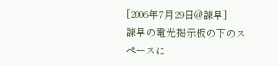[2006年7月29日@諫早]
諫早の電光掲示板の下のスペースに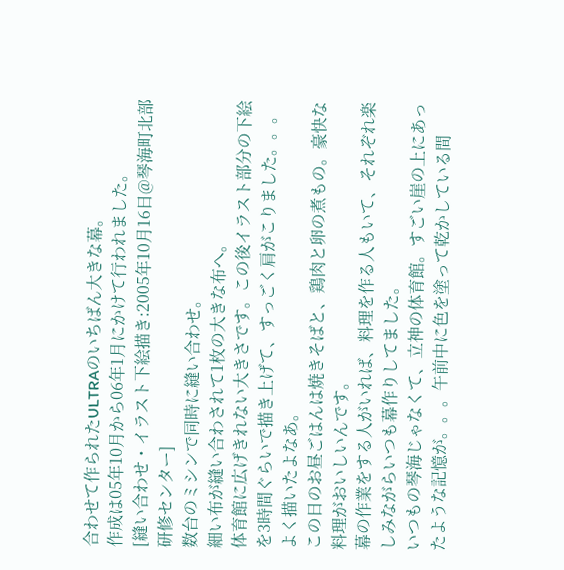合わせて作られたULTRAのいちばん大きな幕。
作成は05年10月から06年1月にかけて行われました。
[縫い合わせ・イラスト下絵描き:2005年10月16日@琴海町北部研修センター]
数台のミシンで同時に縫い合わせ。
細い布が縫い合わされて1枚の大きな布へ。
体育館に広げきれない大きさです。この後イラスト部分の下絵を3時間ぐらいで描き上げて、すっごく肩がこりました。。。
よく描いたよなあ。
この日のお昼ごはんは焼きそばと、鶏肉と卵の煮もの。豪快な料理がおいしいんです。
幕の作業をする人がいれば、料理を作る人もいて、それぞれ楽しみながらいつも幕作りしてました。
いつもの琴海じゃなくて、立神の体育館。すごい崖の上にあったような記憶が。。。午前中に色を塗って乾かしている間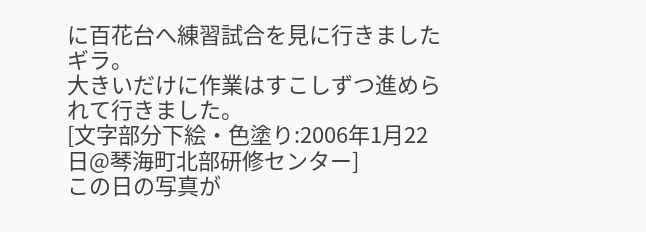に百花台へ練習試合を見に行きましたギラ。
大きいだけに作業はすこしずつ進められて行きました。
[文字部分下絵・色塗り:2006年1月22日@琴海町北部研修センター]
この日の写真が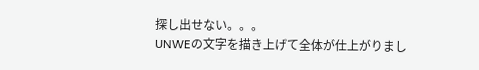探し出せない。。。
UNWEの文字を描き上げて全体が仕上がりまし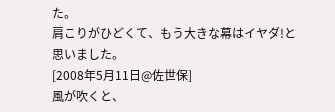た。
肩こりがひどくて、もう大きな幕はイヤダ!と思いました。
[2008年5月11日@佐世保]
風が吹くと、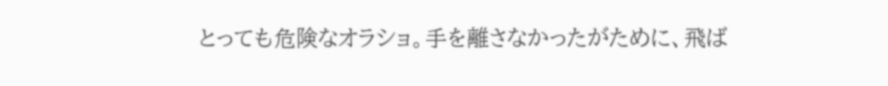とっても危険なオラショ。手を離さなかったがために、飛ば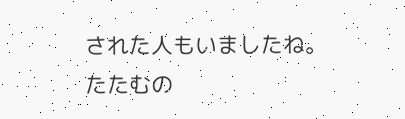された人もいましたね。
たたむの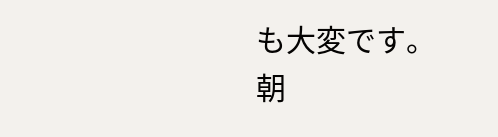も大変です。
朝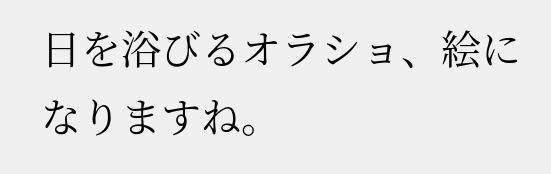日を浴びるオラショ、絵になりますね。